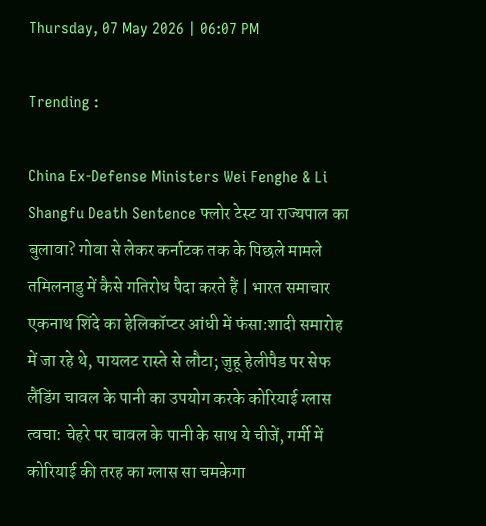Thursday, 07 May 2026 | 06:07 PM

Trending :

China Ex-Defense Ministers Wei Fenghe & Li Shangfu Death Sentence फ्लोर टेस्ट या राज्यपाल का बुलावा? गोवा से लेकर कर्नाटक तक के पिछले मामले तमिलनाडु में कैसे गतिरोध पैदा करते हैं | भारत समाचार एकनाथ शिंदे का हेलिकॉप्टर आंधी में फंसा:शादी समारोह में जा रहे थे, पायलट रास्ते से लौटा; जुहू हेलीपैड पर सेफ लैंडिंग चावल के पानी का उपयोग करके कोरियाई ग्लास त्वचा: चेहरे पर चावल के पानी के साथ ये चीजें, गर्मी में कोरियाई की तरह का ग्लास सा चमकेगा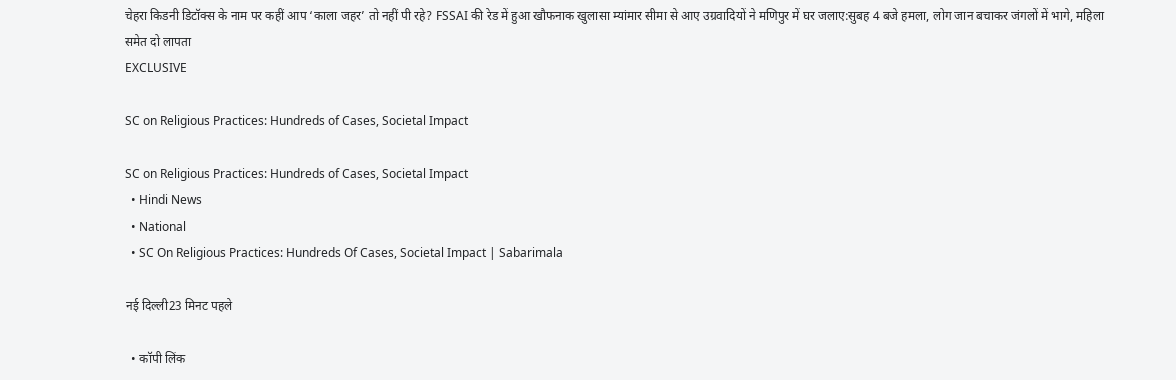चेहरा किडनी डिटॉक्स के नाम पर कहीं आप ‘काला जहर’ तो नहीं पी रहे? FSSAI की रेड में हुआ खौफनाक खुलासा म्यांमार सीमा से आए उग्रवादियों ने मणिपुर में घर जलाए:सुबह 4 बजे हमला, लोग जान बचाकर जंगलों में भागे, महिला समेत दो लापता
EXCLUSIVE

SC on Religious Practices: Hundreds of Cases, Societal Impact

SC on Religious Practices: Hundreds of Cases, Societal Impact
  • Hindi News
  • National
  • SC On Religious Practices: Hundreds Of Cases, Societal Impact | Sabarimala

नई दिल्ली23 मिनट पहले

  • कॉपी लिंक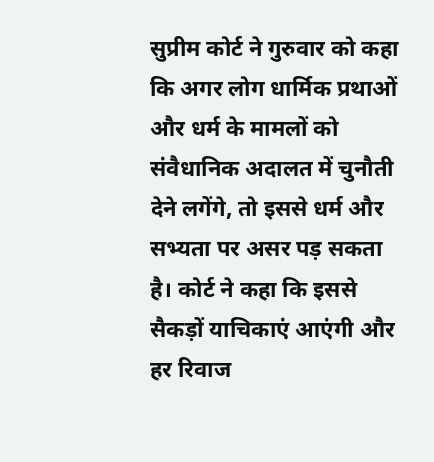सुप्रीम कोर्ट ने गुरुवार को कहा कि अगर लोग धार्मिक प्रथाओं और धर्म के मामलों को संवैधानिक अदालत में चुनौती देने लगेंगे, तो इससे धर्म और सभ्यता पर असर पड़ सकता है। कोर्ट ने कहा कि इससे सैकड़ों याचिकाएं आएंगी और हर रिवाज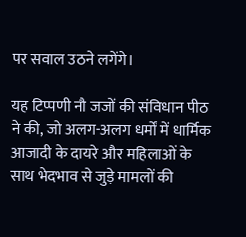पर सवाल उठने लगेंगे।

यह टिप्पणी नौ जजों की संविधान पीठ ने की, जो अलग-अलग धर्मों में धार्मिक आजादी के दायरे और महिलाओं के साथ भेदभाव से जुड़े मामलों की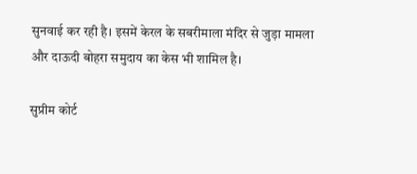सुनवाई कर रही है। इसमें केरल के सबरीमाला मंदिर से जुड़ा मामला और दाऊदी बोहरा समुदाय का केस भी शामिल है।

सुप्रीम कोर्ट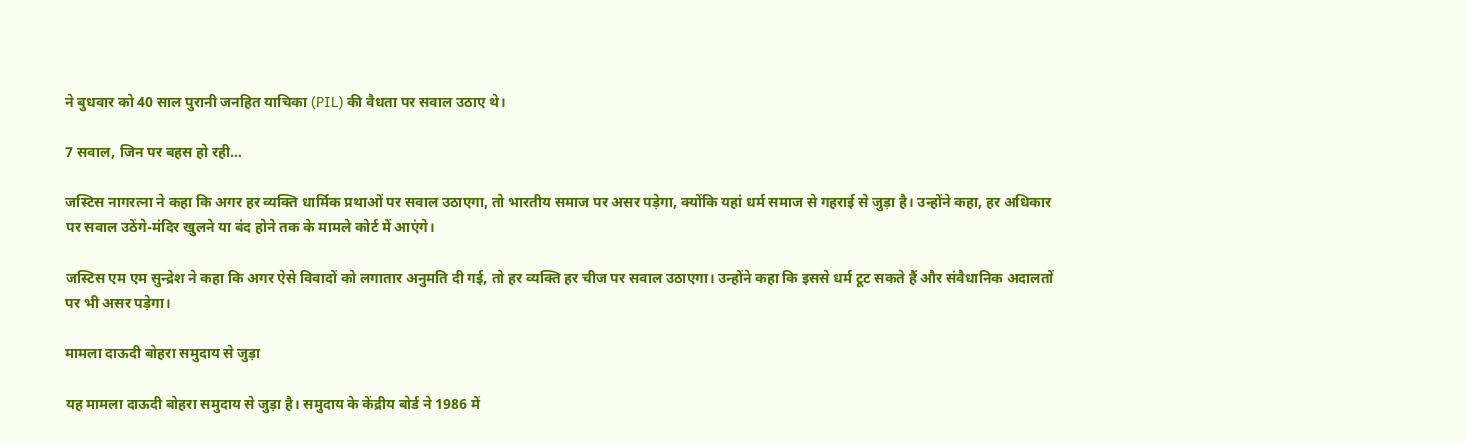ने बुधवार को 40 साल पुरानी जनहित याचिका (PIL) की वैधता पर सवाल उठाए थे।

7 सवाल, जिन पर बहस हो रही…

जस्टिस नागरत्ना ने कहा कि अगर हर व्यक्ति धार्मिक प्रथाओं पर सवाल उठाएगा, तो भारतीय समाज पर असर पड़ेगा, क्योंकि यहां धर्म समाज से गहराई से जुड़ा है। उन्होंने कहा, हर अधिकार पर सवाल उठेंगे-मंदिर खुलने या बंद होने तक के मामले कोर्ट में आएंगे।

जस्टिस एम एम सुन्द्रेश ने कहा कि अगर ऐसे विवादों को लगातार अनुमति दी गई, तो हर व्यक्ति हर चीज पर सवाल उठाएगा। उन्होंने कहा कि इससे धर्म टूट सकते हैं और संवैधानिक अदालतों पर भी असर पड़ेगा।

मामला दाऊदी बोहरा समुदाय से जुड़ा

यह मामला दाऊदी बोहरा समुदाय से जुड़ा है। समुदाय के केंद्रीय बोर्ड ने 1986 में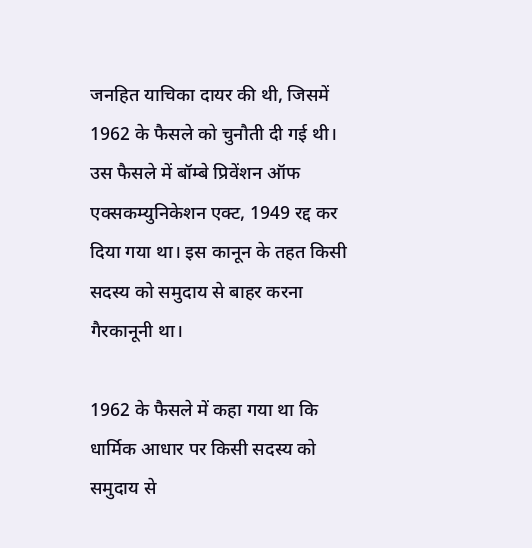जनहित याचिका दायर की थी, जिसमें 1962 के फैसले को चुनौती दी गई थी। उस फैसले में बॉम्बे प्रिवेंशन ऑफ एक्सकम्युनिकेशन एक्ट, 1949 रद्द कर दिया गया था। इस कानून के तहत किसी सदस्य को समुदाय से बाहर करना गैरकानूनी था।

1962 के फैसले में कहा गया था कि धार्मिक आधार पर किसी सदस्य को समुदाय से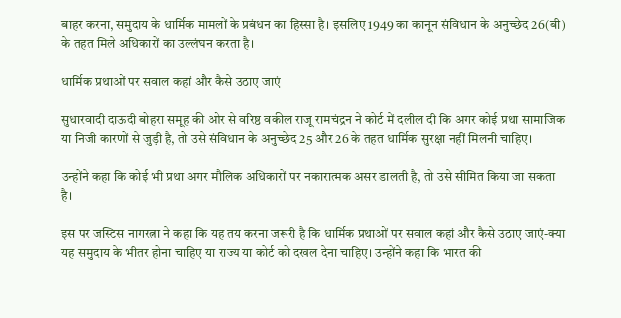बाहर करना, समुदाय के धार्मिक मामलों के प्रबंधन का हिस्सा है। इसलिए 1949 का कानून संविधान के अनुच्छेद 26(बी) के तहत मिले अधिकारों का उल्लंघन करता है।

धार्मिक प्रथाओं पर सवाल कहां और कैसे उठाए जाएं

सुधारवादी दाऊदी बोहरा समूह की ओर से वरिष्ठ वकील राजू रामचंद्रन ने कोर्ट में दलील दी कि अगर कोई प्रथा सामाजिक या निजी कारणों से जुड़ी है, तो उसे संविधान के अनुच्छेद 25 और 26 के तहत धार्मिक सुरक्षा नहीं मिलनी चाहिए।

उन्होंने कहा कि कोई भी प्रथा अगर मौलिक अधिकारों पर नकारात्मक असर डालती है, तो उसे सीमित किया जा सकता है।

इस पर जस्टिस नागरत्ना ने कहा कि यह तय करना जरूरी है कि धार्मिक प्रथाओं पर सवाल कहां और कैसे उठाए जाएं-क्या यह समुदाय के भीतर होना चाहिए या राज्य या कोर्ट को दखल देना चाहिए। उन्होंने कहा कि भारत की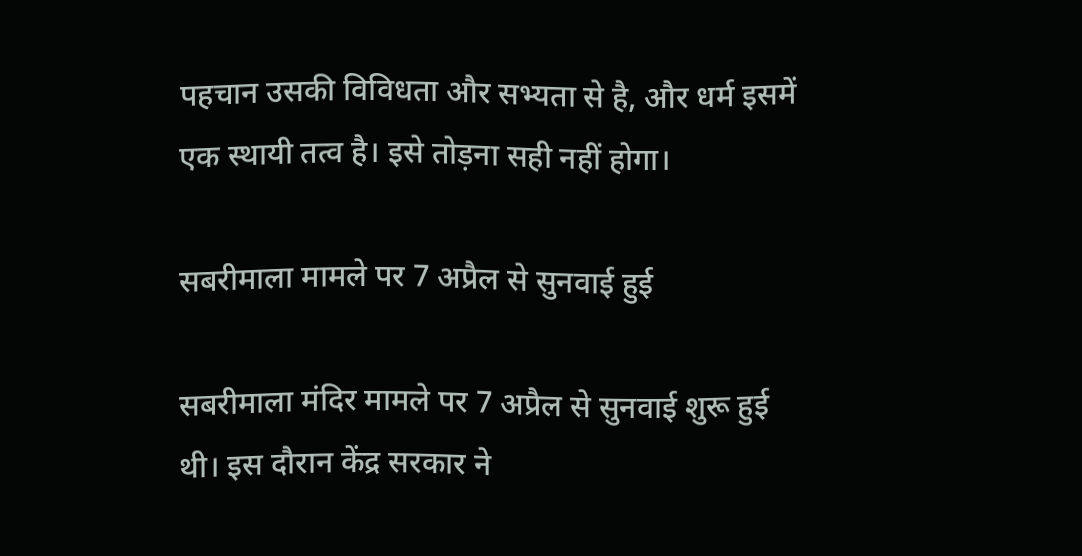पहचान उसकी विविधता और सभ्यता से है, और धर्म इसमें एक स्थायी तत्व है। इसे तोड़ना सही नहीं होगा।

सबरीमाला मामले पर 7 अप्रैल से सुनवाई हुई

सबरीमाला मंदिर मामले पर 7 अप्रैल से सुनवाई शुरू हुई थी। इस दौरान केंद्र सरकार ने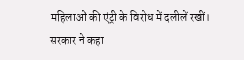महिलाओं की एंट्री के विरोध में दलीलें रखीं। सरकार ने कहा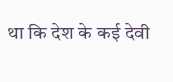था कि देश के कई देवी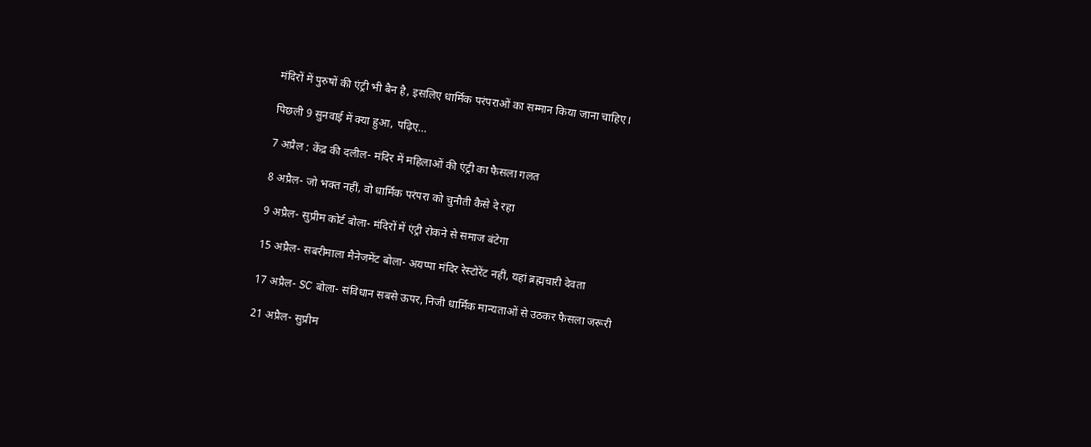मंदिरों में पुरुषों की एंट्री भी बैन है, इसलिए धार्मिक परंपराओं का सम्मान किया जाना चाहिए।

पिछली 9 सुनवाई में क्या हुआ, पढ़िए…

7 अप्रैल : केंद्र की दलील- मंदिर में महिलाओं की एंट्री का फैसला गलत

8 अप्रैल- जो भक्त नहीं, वो धार्मिक परंपरा को चुनौती कैसे दे रहा

9 अप्रैल- सुप्रीम कोर्ट बोला- मंदिरों में एंट्री रोकने से समाज बंटेगा

15 अप्रैल- सबरीमाला मैनेजमेंट बोला- अयप्पा मंदिर रेस्टोरेंट नहीं, यहां ब्रह्मचारी देवता

17 अप्रैल- SC बोला- संविधान सबसे ऊपर, निजी धार्मिक मान्यताओं से उठकर फैसला जरूरी

21 अप्रैल- सुप्रीम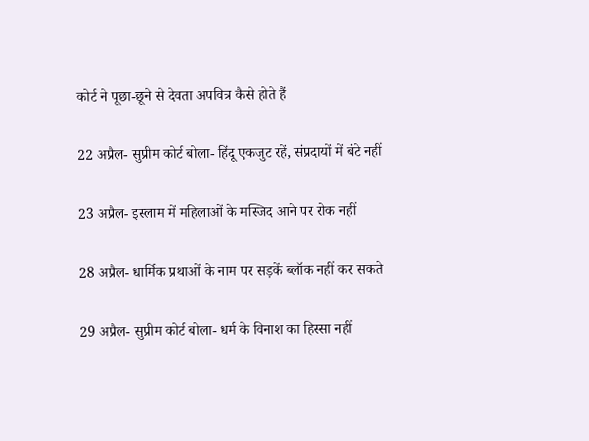कोर्ट ने पूछा-छूने से देवता अपवित्र कैसे होते हैं

22 अप्रैल- सुप्रीम कोर्ट बोला- हिंदू एकजुट रहें, संप्रदायों में बंटे नहीं

23 अप्रैल- इस्लाम में महिलाओं के मस्जिद आने पर रोक नहीं

28 अप्रैल- धार्मिक प्रथाओं के नाम पर सड़कें ब्लॉक नहीं कर सकते

29 अप्रैल- सुप्रीम कोर्ट बोला- धर्म के विनाश का हिस्सा नहीं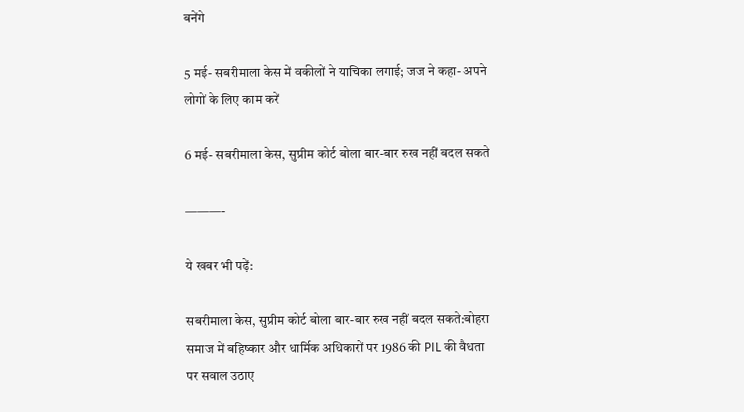बनेंगे

5 मई- सबरीमाला केस में वकीलों ने याचिका लगाई; जज ने कहा- अपने लोगों के लिए काम करें

6 मई- सबरीमाला केस, सुप्रीम कोर्ट बोला बार-बार रुख नहीं बदल सकते

———-

ये खबर भी पढ़ें:

सबरीमाला केस, सुप्रीम कोर्ट बोला बार-बार रुख नहीं बदल सकते:बोहरा समाज में बहिष्कार और धार्मिक अधिकारों पर 1986 की PIL की वैधता पर सवाल उठाए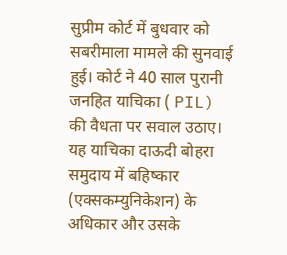सुप्रीम कोर्ट में बुधवार को सबरीमाला मामले की सुनवाई हुई। कोर्ट ने 40 साल पुरानी जनहित याचिका ( PIL) की वैधता पर सवाल उठाए। यह याचिका दाऊदी बोहरा समुदाय में बहिष्कार (एक्सकम्युनिकेशन) के अधिकार और उसके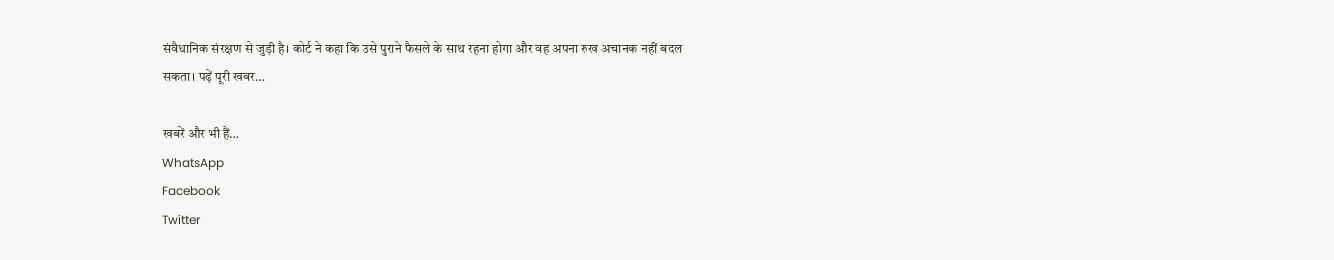संवैधानिक संरक्षण से जुड़ी है। कोर्ट ने कहा कि उसे पुराने फैसले के साथ रहना होगा और वह अपना रुख अचानक नहीं बदल सकता। पढ़ें पूरी खबर…

खबरें और भी हैं…
WhatsApp
Facebook
Twitter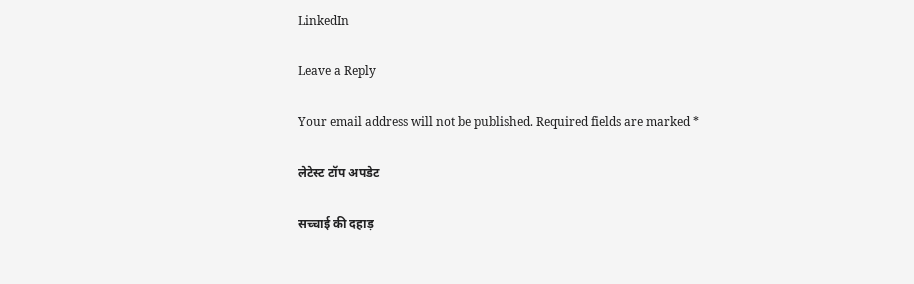LinkedIn

Leave a Reply

Your email address will not be published. Required fields are marked *

लेटेस्ट टॉप अपडेट

सच्चाई की दहाड़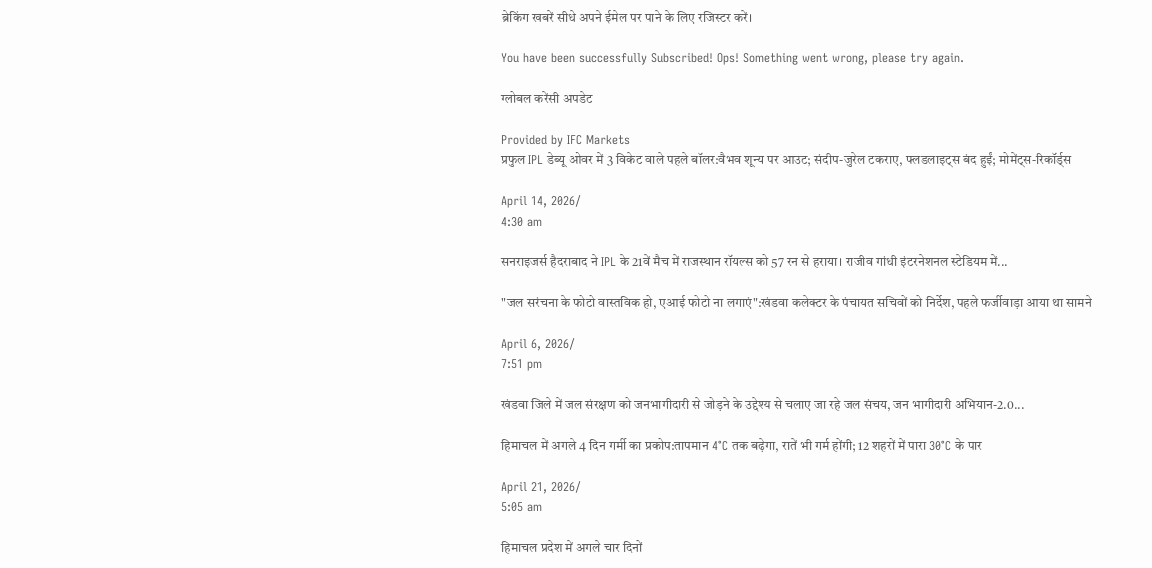ब्रेकिंग खबरें सीधे अपने ईमेल पर पाने के लिए रजिस्टर करें।

You have been successfully Subscribed! Ops! Something went wrong, please try again.

ग्लोबल करेंसी अपडेट

Provided by IFC Markets
प्रफुल IPL डेब्यू ओवर में 3 विकेट वाले पहले बॉलर:वैभव शून्य पर आउट; संदीप-जुरेल टकराए, फ्लडलाइट्स बंद हुईं; मोमेंट्स-रिकॉर्ड्स

April 14, 2026/
4:30 am

सनराइजर्स हैदराबाद ने IPL के 21वें मैच में राजस्थान रॉयल्स को 57 रन से हराया। राजीव गांधी इंटरनेशनल स्टेडियम में...

"जल सरंचना के फोटो वास्तविक हो, एआई फोटो ना लगाएं":खंडवा कलेक्टर के पंचायत सचिवों को निर्देश, पहले फर्जीवाड़ा आया था सामने

April 6, 2026/
7:51 pm

खंडवा जिले में जल संरक्षण को जनभागीदारी से जोड़ने के उद्देश्य से चलाए जा रहे जल संचय, जन भागीदारी अभियान-2.0...

हिमाचल में अगले 4 दिन गर्मी का प्रकोप:तापमान 4°C तक बढ़ेगा, रातें भी गर्म होंगी; 12 शहरों में पारा 30°C के पार

April 21, 2026/
5:05 am

हिमाचल प्रदेश में अगले चार दिनों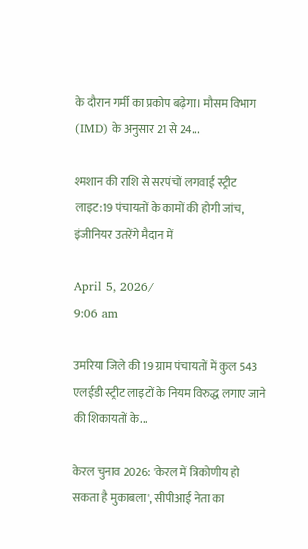के दौरान गर्मी का प्रकोप बढ़ेगा। मौसम विभाग (IMD) के अनुसार 21 से 24...

श्मशान की राशि से सरपंचों लगवाई स्ट्रीट लाइट:19 पंचायतों के कामों की होगी जांच, इंजीनियर उतरेंगे मैदान में

April 5, 2026/
9:06 am

उमरिया जिले की 19 ग्राम पंचायतों में कुल 543 एलईडी स्ट्रीट लाइटों के नियम विरुद्ध लगाए जाने की शिकायतों के...

केरल चुनाव 2026: 'केरल में त्रिकोणीय हो सकता है मुकाबला', सीपीआई नेता का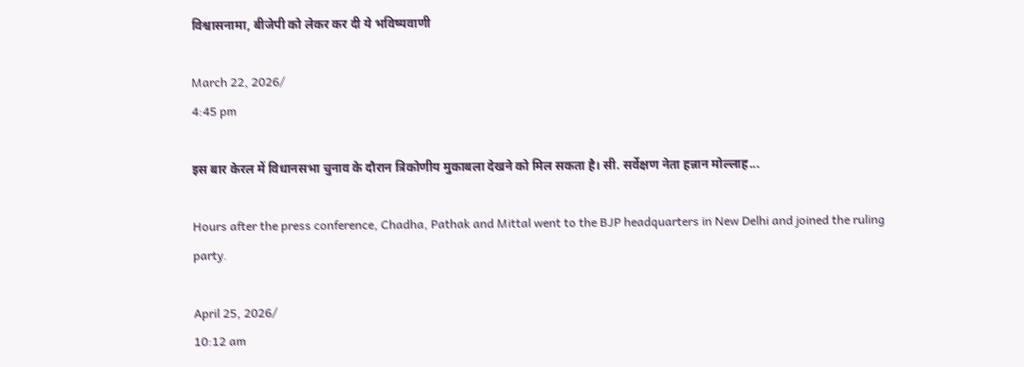विश्वासनामा, बीजेपी को लेकर कर दी ये भविष्यवाणी

March 22, 2026/
4:45 pm

इस बार केरल में विधानसभा चुनाव के दौरान त्रिकोणीय मुकाबला देखने को मिल सकता है। सी. सर्वेक्षण नेता हन्नान मोल्लाह...

Hours after the press conference, Chadha, Pathak and Mittal went to the BJP headquarters in New Delhi and joined the ruling party.

April 25, 2026/
10:12 am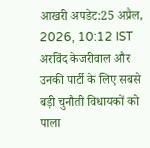आखरी अपडेट:25 अप्रैल, 2026, 10:12 IST अरविंद केजरीवाल और उनकी पार्टी के लिए सबसे बड़ी चुनौती विधायकों को पाला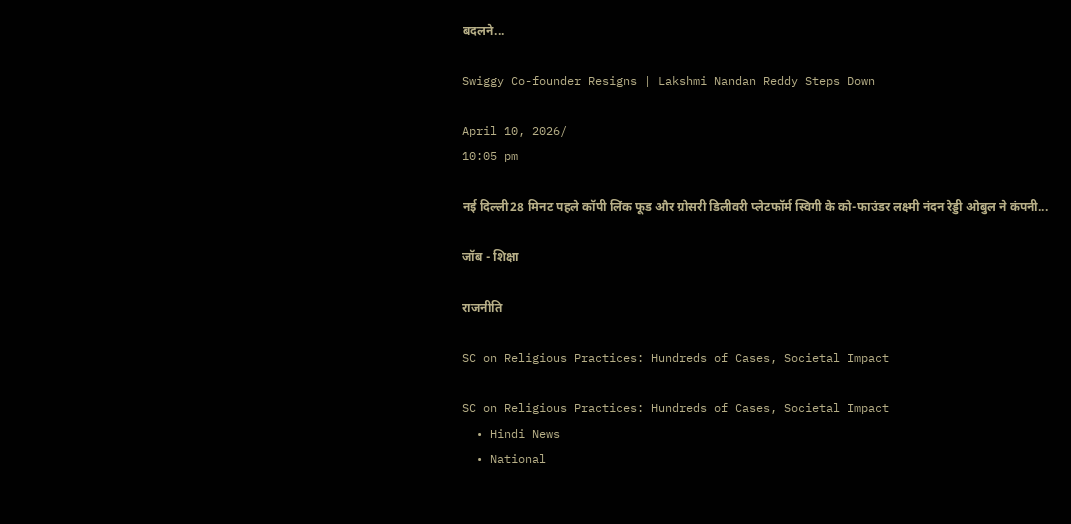बदलने...

Swiggy Co-founder Resigns | Lakshmi Nandan Reddy Steps Down

April 10, 2026/
10:05 pm

नई दिल्ली28 मिनट पहले कॉपी लिंक फूड और ग्रोसरी डिलीवरी प्लेटफॉर्म स्विगी के को-फाउंडर लक्ष्मी नंदन रेड्डी ओबुल ने कंपनी...

जॉब - शिक्षा

राजनीति

SC on Religious Practices: Hundreds of Cases, Societal Impact

SC on Religious Practices: Hundreds of Cases, Societal Impact
  • Hindi News
  • National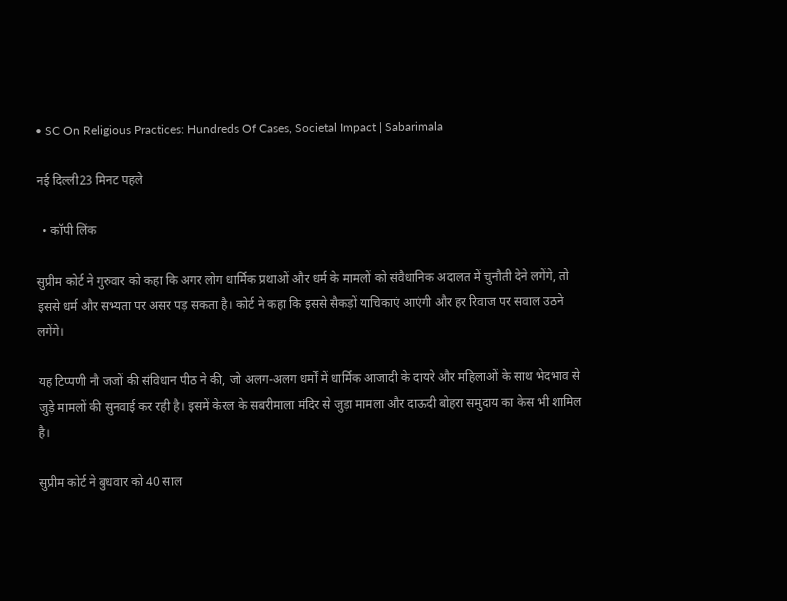• SC On Religious Practices: Hundreds Of Cases, Societal Impact | Sabarimala

नई दिल्ली23 मिनट पहले

  • कॉपी लिंक

सुप्रीम कोर्ट ने गुरुवार को कहा कि अगर लोग धार्मिक प्रथाओं और धर्म के मामलों को संवैधानिक अदालत में चुनौती देने लगेंगे, तो इससे धर्म और सभ्यता पर असर पड़ सकता है। कोर्ट ने कहा कि इससे सैकड़ों याचिकाएं आएंगी और हर रिवाज पर सवाल उठने लगेंगे।

यह टिप्पणी नौ जजों की संविधान पीठ ने की, जो अलग-अलग धर्मों में धार्मिक आजादी के दायरे और महिलाओं के साथ भेदभाव से जुड़े मामलों की सुनवाई कर रही है। इसमें केरल के सबरीमाला मंदिर से जुड़ा मामला और दाऊदी बोहरा समुदाय का केस भी शामिल है।

सुप्रीम कोर्ट ने बुधवार को 40 साल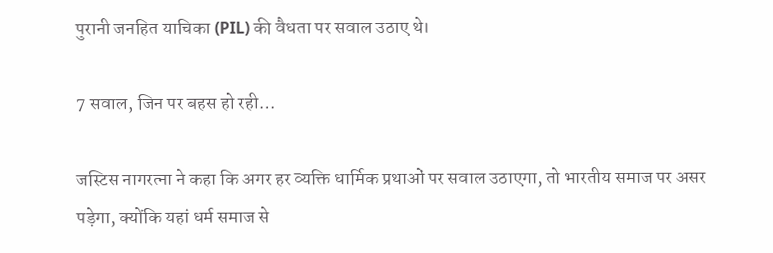पुरानी जनहित याचिका (PIL) की वैधता पर सवाल उठाए थे।

7 सवाल, जिन पर बहस हो रही…

जस्टिस नागरत्ना ने कहा कि अगर हर व्यक्ति धार्मिक प्रथाओं पर सवाल उठाएगा, तो भारतीय समाज पर असर पड़ेगा, क्योंकि यहां धर्म समाज से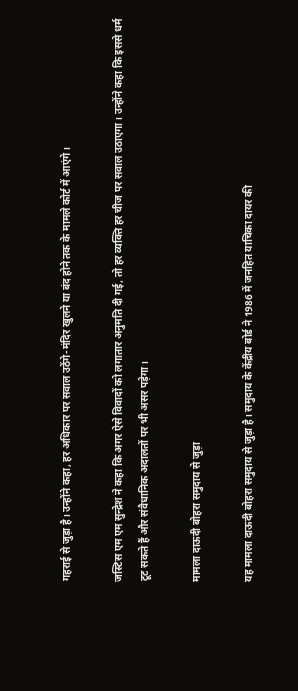गहराई से जुड़ा है। उन्होंने कहा, हर अधिकार पर सवाल उठेंगे-मंदिर खुलने या बंद होने तक के मामले कोर्ट में आएंगे।

जस्टिस एम एम सुन्द्रेश ने कहा कि अगर ऐसे विवादों को लगातार अनुमति दी गई, तो हर व्यक्ति हर चीज पर सवाल उठाएगा। उन्होंने कहा कि इससे धर्म टूट सकते हैं और संवैधानिक अदालतों पर भी असर पड़ेगा।

मामला दाऊदी बोहरा समुदाय से जुड़ा

यह मामला दाऊदी बोहरा समुदाय से जुड़ा है। समुदाय के केंद्रीय बोर्ड ने 1986 में जनहित याचिका दायर की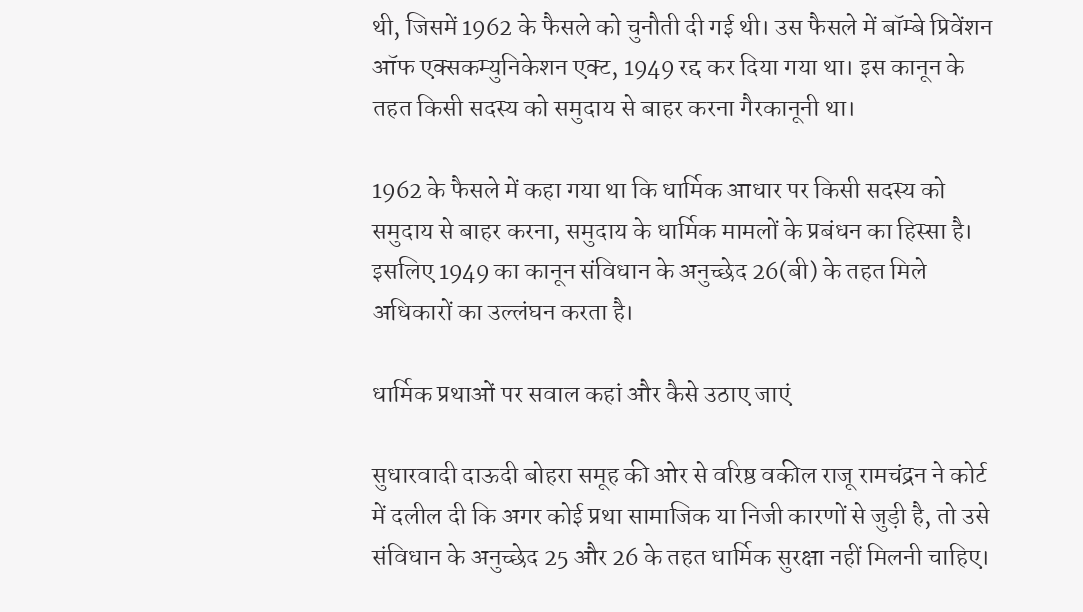थी, जिसमें 1962 के फैसले को चुनौती दी गई थी। उस फैसले में बॉम्बे प्रिवेंशन ऑफ एक्सकम्युनिकेशन एक्ट, 1949 रद्द कर दिया गया था। इस कानून के तहत किसी सदस्य को समुदाय से बाहर करना गैरकानूनी था।

1962 के फैसले में कहा गया था कि धार्मिक आधार पर किसी सदस्य को समुदाय से बाहर करना, समुदाय के धार्मिक मामलों के प्रबंधन का हिस्सा है। इसलिए 1949 का कानून संविधान के अनुच्छेद 26(बी) के तहत मिले अधिकारों का उल्लंघन करता है।

धार्मिक प्रथाओं पर सवाल कहां और कैसे उठाए जाएं

सुधारवादी दाऊदी बोहरा समूह की ओर से वरिष्ठ वकील राजू रामचंद्रन ने कोर्ट में दलील दी कि अगर कोई प्रथा सामाजिक या निजी कारणों से जुड़ी है, तो उसे संविधान के अनुच्छेद 25 और 26 के तहत धार्मिक सुरक्षा नहीं मिलनी चाहिए।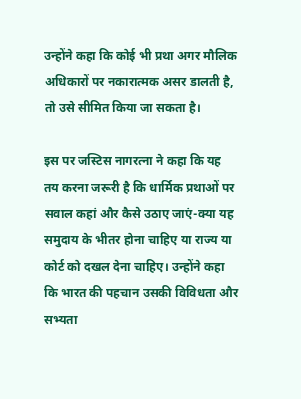उन्होंने कहा कि कोई भी प्रथा अगर मौलिक अधिकारों पर नकारात्मक असर डालती है, तो उसे सीमित किया जा सकता है।

इस पर जस्टिस नागरत्ना ने कहा कि यह तय करना जरूरी है कि धार्मिक प्रथाओं पर सवाल कहां और कैसे उठाए जाएं-क्या यह समुदाय के भीतर होना चाहिए या राज्य या कोर्ट को दखल देना चाहिए। उन्होंने कहा कि भारत की पहचान उसकी विविधता और सभ्यता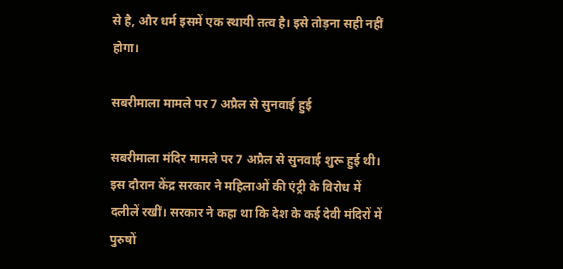से है, और धर्म इसमें एक स्थायी तत्व है। इसे तोड़ना सही नहीं होगा।

सबरीमाला मामले पर 7 अप्रैल से सुनवाई हुई

सबरीमाला मंदिर मामले पर 7 अप्रैल से सुनवाई शुरू हुई थी। इस दौरान केंद्र सरकार ने महिलाओं की एंट्री के विरोध में दलीलें रखीं। सरकार ने कहा था कि देश के कई देवी मंदिरों में पुरुषों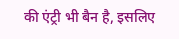की एंट्री भी बैन है, इसलिए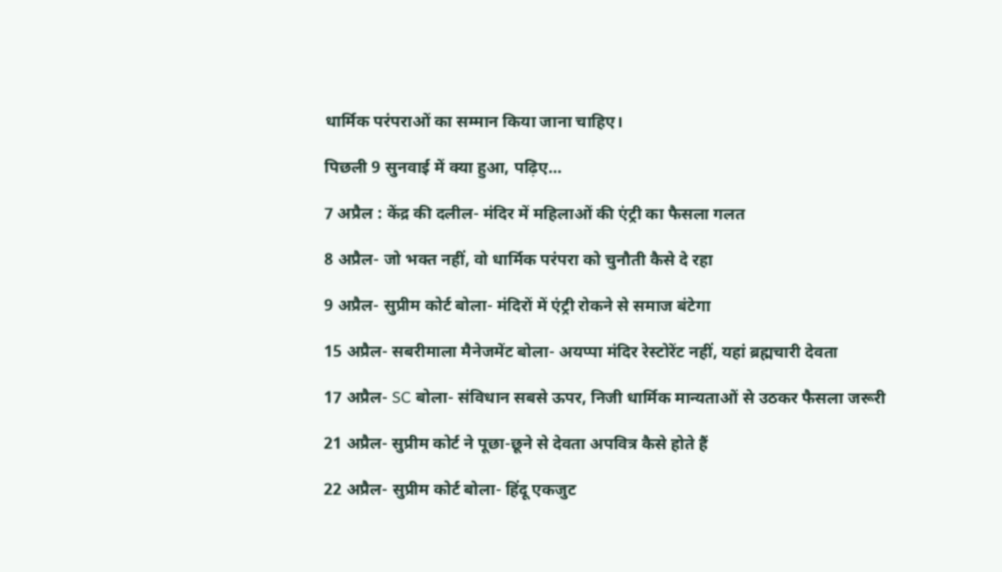धार्मिक परंपराओं का सम्मान किया जाना चाहिए।

पिछली 9 सुनवाई में क्या हुआ, पढ़िए…

7 अप्रैल : केंद्र की दलील- मंदिर में महिलाओं की एंट्री का फैसला गलत

8 अप्रैल- जो भक्त नहीं, वो धार्मिक परंपरा को चुनौती कैसे दे रहा

9 अप्रैल- सुप्रीम कोर्ट बोला- मंदिरों में एंट्री रोकने से समाज बंटेगा

15 अप्रैल- सबरीमाला मैनेजमेंट बोला- अयप्पा मंदिर रेस्टोरेंट नहीं, यहां ब्रह्मचारी देवता

17 अप्रैल- SC बोला- संविधान सबसे ऊपर, निजी धार्मिक मान्यताओं से उठकर फैसला जरूरी

21 अप्रैल- सुप्रीम कोर्ट ने पूछा-छूने से देवता अपवित्र कैसे होते हैं

22 अप्रैल- सुप्रीम कोर्ट बोला- हिंदू एकजुट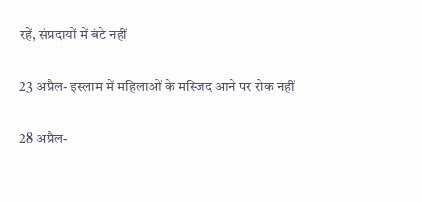रहें, संप्रदायों में बंटे नहीं

23 अप्रैल- इस्लाम में महिलाओं के मस्जिद आने पर रोक नहीं

28 अप्रैल-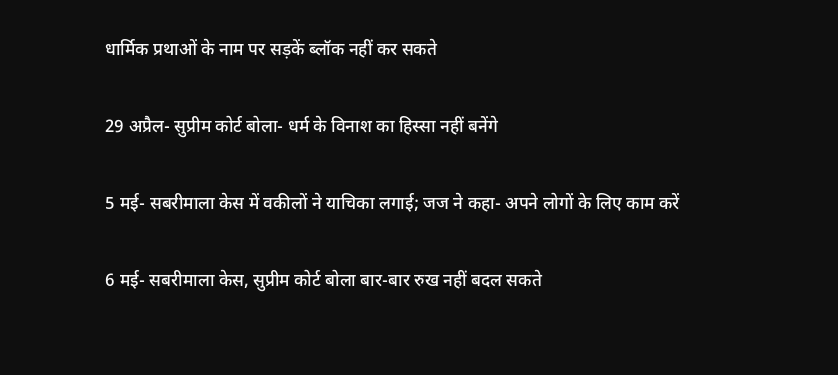धार्मिक प्रथाओं के नाम पर सड़कें ब्लॉक नहीं कर सकते

29 अप्रैल- सुप्रीम कोर्ट बोला- धर्म के विनाश का हिस्सा नहीं बनेंगे

5 मई- सबरीमाला केस में वकीलों ने याचिका लगाई; जज ने कहा- अपने लोगों के लिए काम करें

6 मई- सबरीमाला केस, सुप्रीम कोर्ट बोला बार-बार रुख नहीं बदल सकते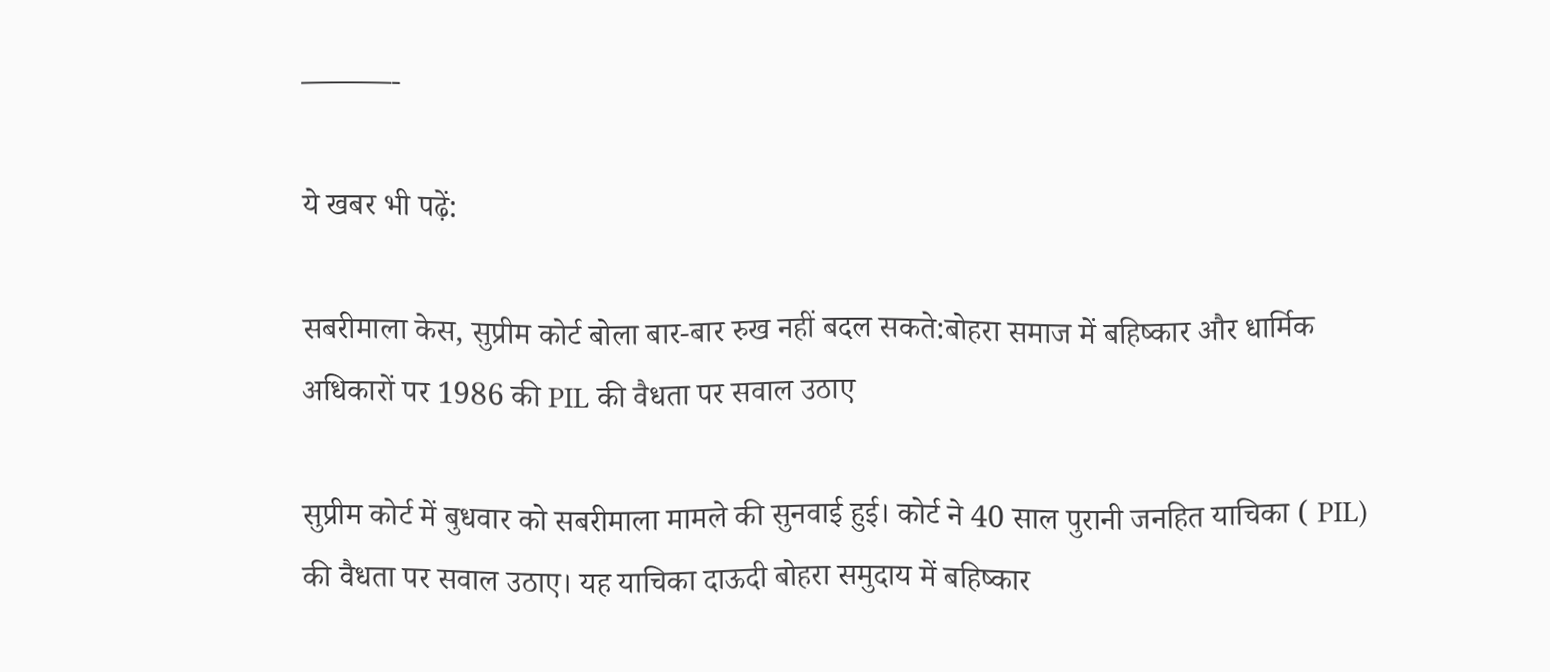———-

ये खबर भी पढ़ें:

सबरीमाला केस, सुप्रीम कोर्ट बोला बार-बार रुख नहीं बदल सकते:बोहरा समाज में बहिष्कार और धार्मिक अधिकारों पर 1986 की PIL की वैधता पर सवाल उठाए

सुप्रीम कोर्ट में बुधवार को सबरीमाला मामले की सुनवाई हुई। कोर्ट ने 40 साल पुरानी जनहित याचिका ( PIL) की वैधता पर सवाल उठाए। यह याचिका दाऊदी बोहरा समुदाय में बहिष्कार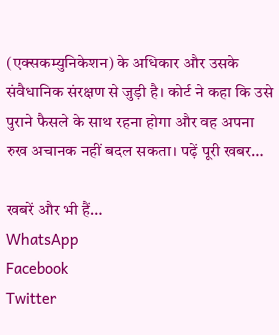(एक्सकम्युनिकेशन) के अधिकार और उसके संवैधानिक संरक्षण से जुड़ी है। कोर्ट ने कहा कि उसे पुराने फैसले के साथ रहना होगा और वह अपना रुख अचानक नहीं बदल सकता। पढ़ें पूरी खबर…

खबरें और भी हैं…
WhatsApp
Facebook
Twitter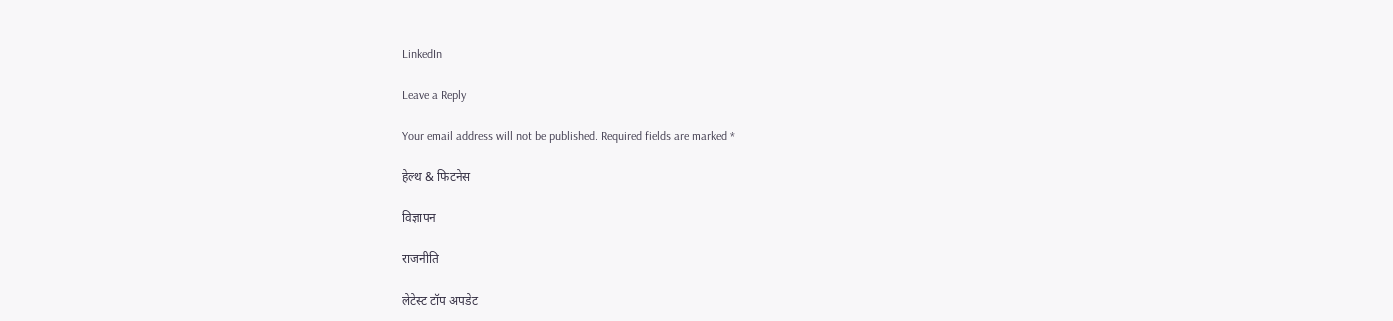LinkedIn

Leave a Reply

Your email address will not be published. Required fields are marked *

हेल्थ & फिटनेस

विज्ञापन

राजनीति

लेटेस्ट टॉप अपडेट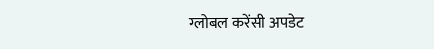ग्लोबल करेंसी अपडेट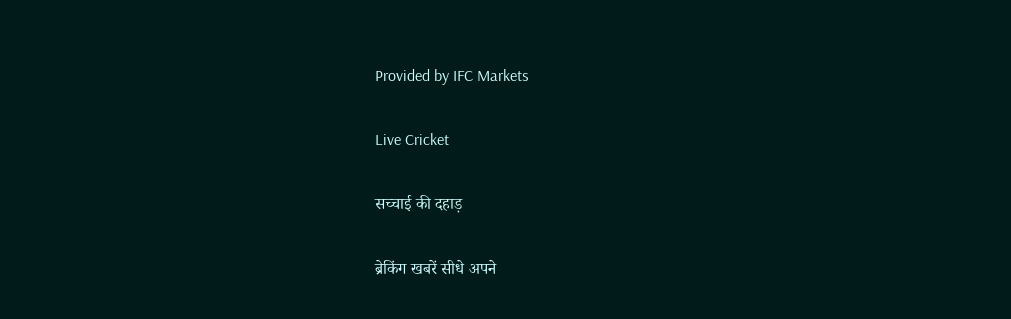Provided by IFC Markets

Live Cricket

सच्चाई की दहाड़

ब्रेकिंग खबरें सीधे अपने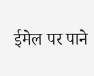ईमेल पर पाने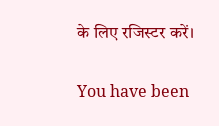के लिए रजिस्टर करें।

You have been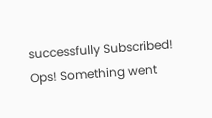successfully Subscribed! Ops! Something went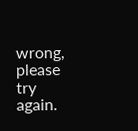wrong, please try again.